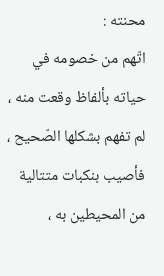محنته :
اتّهم من خصومه في حياته بألفاظ وقعت منه ، لم تفهم بشكلها الصّحيح ، فأصيب بنكبات متتالية من المحيطين به ،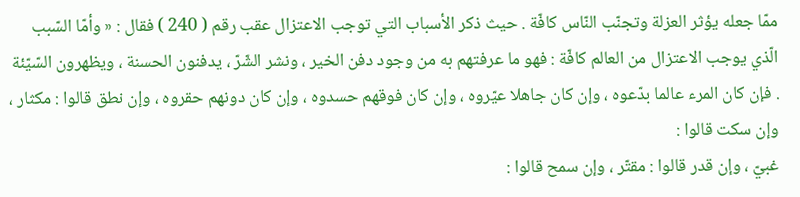ممّا جعله يؤثر العزلة وتجنّب النّاس كافّة . حيث ذكر الأسباب التي توجب الاعتزال عقب رقم ( 240 ) فقال : « وأمّا السّبب الّذي يوجب الاعتزال من العالم كافّة : فهو ما عرفتهم به من وجود دفن الخير ، ونشر الشّرّ ، يدفنون الحسنة ، ويظهرون السّيّئة . فإن كان المرء عالما بدّعوه ، وإن كان جاهلا عيّروه ، وإن كان فوقهم حسدوه ، وإن كان دونهم حقروه ، وإن نطق قالوا : مكثار ، وإن سكت قالوا :
غبيّ ، وإن قدر قالوا : مقتّر ، وإن سمح قالوا :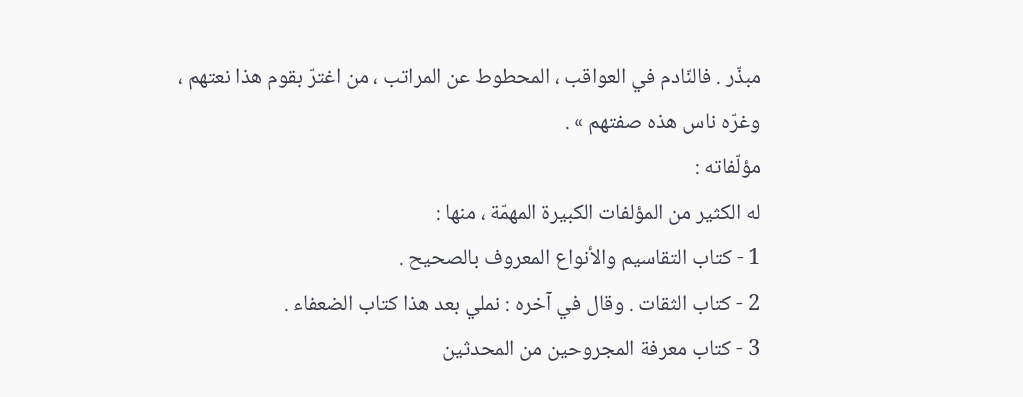مبذّر . فالنّادم في العواقب ، المحطوط عن المراتب ، من اغترّ بقوم هذا نعتهم ، وغرّه ناس هذه صفتهم » .
مؤلّفاته :
له الكثير من المؤلفات الكبيرة المهمّة ، منها :
1 - كتاب التقاسيم والأنواع المعروف بالصحيح .
2 - كتاب الثقات . وقال في آخره : نملي بعد هذا كتاب الضعفاء .
3 - كتاب معرفة المجروحين من المحدثين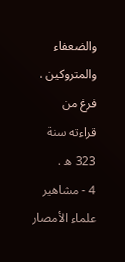والضعفاء والمتروكين . فرغ من قراءته سنة 323 ه .
4 - مشاهير علماء الأمصار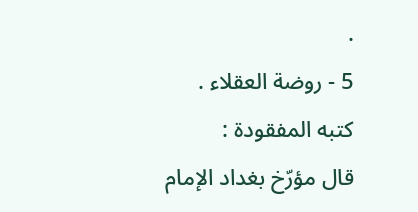.
5 - روضة العقلاء .
كتبه المفقودة :
قال مؤرّخ بغداد الإمام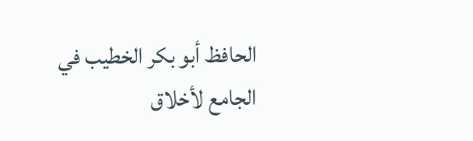الحافظ أبو بكر الخطيب في الجامع لأخلاق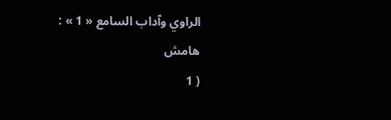الراوي وآداب السامع « 1 » :
هامش
( 1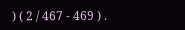) ( 2 / 467 - 469 ) .